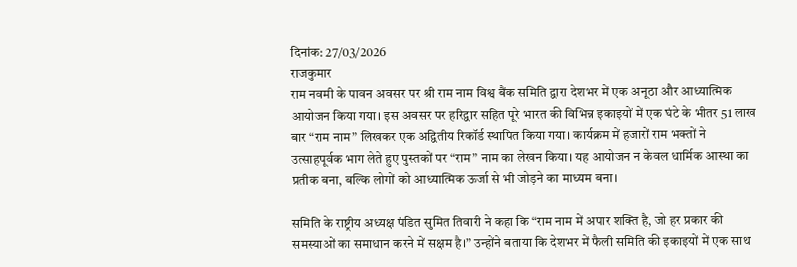दिनांक: 27/03/2026
राजकुमार
राम नवमी के पावन अवसर पर श्री राम नाम विश्व बैंक समिति द्वारा देशभर में एक अनूठा और आध्यात्मिक आयोजन किया गया। इस अवसर पर हरिद्वार सहित पूरे भारत की विभिन्न इकाइयों में एक घंटे के भीतर 51 लाख बार “राम नाम” लिखकर एक अद्वितीय रिकॉर्ड स्थापित किया गया। कार्यक्रम में हजारों राम भक्तों ने उत्साहपूर्वक भाग लेते हुए पुस्तकों पर “राम” नाम का लेखन किया। यह आयोजन न केवल धार्मिक आस्था का प्रतीक बना, बल्कि लोगों को आध्यात्मिक ऊर्जा से भी जोड़ने का माध्यम बना।

समिति के राष्ट्रीय अध्यक्ष पंडित सुमित तिवारी ने कहा कि “राम नाम में अपार शक्ति है, जो हर प्रकार की समस्याओं का समाधान करने में सक्षम है।” उन्होंने बताया कि देशभर में फैली समिति की इकाइयों में एक साथ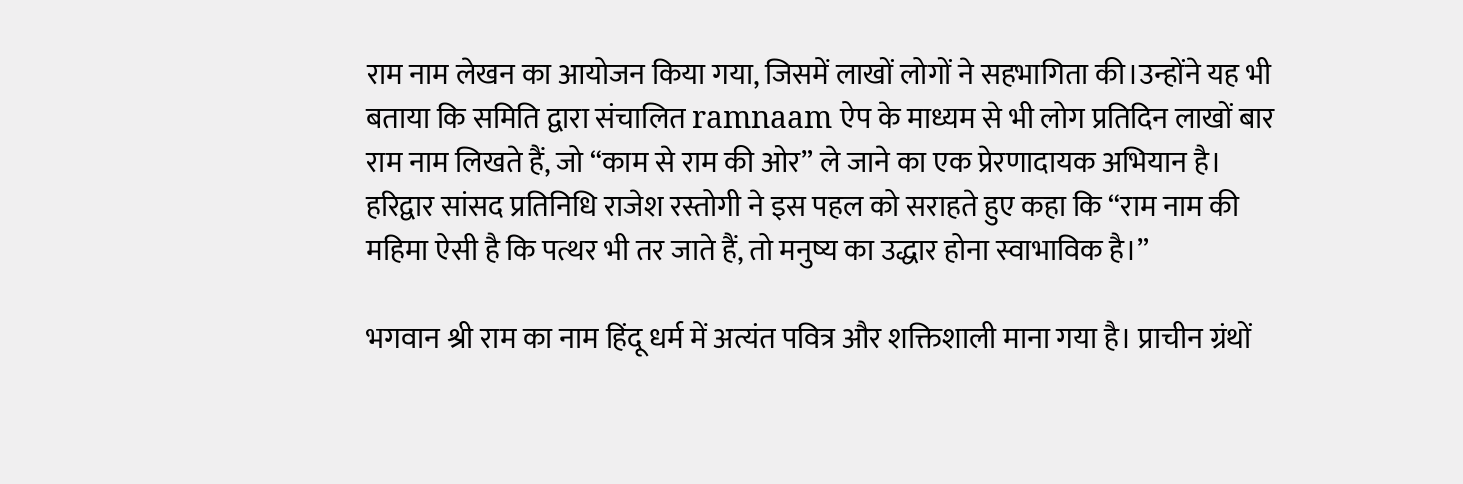राम नाम लेखन का आयोजन किया गया, जिसमें लाखों लोगों ने सहभागिता की।उन्होंने यह भी बताया कि समिति द्वारा संचालित ramnaam ऐप के माध्यम से भी लोग प्रतिदिन लाखों बार राम नाम लिखते हैं, जो “काम से राम की ओर” ले जाने का एक प्रेरणादायक अभियान है।
हरिद्वार सांसद प्रतिनिधि राजेश रस्तोगी ने इस पहल को सराहते हुए कहा कि “राम नाम की महिमा ऐसी है कि पत्थर भी तर जाते हैं, तो मनुष्य का उद्धार होना स्वाभाविक है।”

भगवान श्री राम का नाम हिंदू धर्म में अत्यंत पवित्र और शक्तिशाली माना गया है। प्राचीन ग्रंथों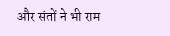और संतों ने भी राम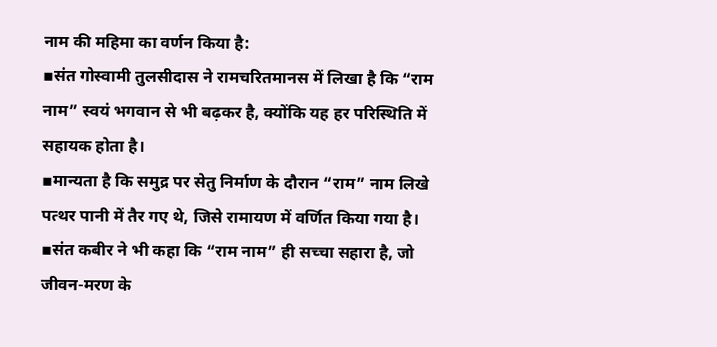नाम की महिमा का वर्णन किया है:
▪संत गोस्वामी तुलसीदास ने रामचरितमानस में लिखा है कि “राम नाम” स्वयं भगवान से भी बढ़कर है, क्योंकि यह हर परिस्थिति में सहायक होता है।
▪मान्यता है कि समुद्र पर सेतु निर्माण के दौरान “राम” नाम लिखे पत्थर पानी में तैर गए थे, जिसे रामायण में वर्णित किया गया है।
▪संत कबीर ने भी कहा कि “राम नाम” ही सच्चा सहारा है, जो जीवन-मरण के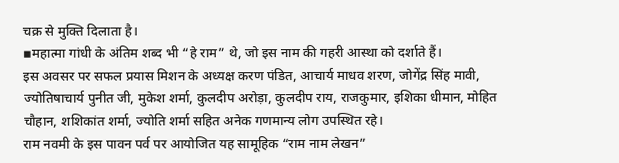चक्र से मुक्ति दिलाता है।
▪महात्मा गांधी के अंतिम शब्द भी “हे राम” थे, जो इस नाम की गहरी आस्था को दर्शाते हैं।
इस अवसर पर सफल प्रयास मिशन के अध्यक्ष करण पंडित, आचार्य माधव शरण, जोगेंद्र सिंह मावी, ज्योतिषाचार्य पुनीत जी, मुकेश शर्मा, कुलदीप अरोड़ा, कुलदीप राय, राजकुमार, इशिका धीमान, मोहित चौहान, शशिकांत शर्मा, ज्योति शर्मा सहित अनेक गणमान्य लोग उपस्थित रहे।
राम नवमी के इस पावन पर्व पर आयोजित यह सामूहिक “राम नाम लेखन”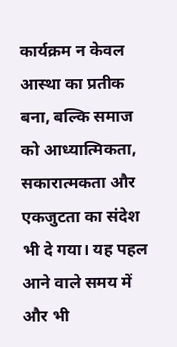कार्यक्रम न केवल आस्था का प्रतीक बना, बल्कि समाज को आध्यात्मिकता, सकारात्मकता और एकजुटता का संदेश भी दे गया। यह पहल आने वाले समय में और भी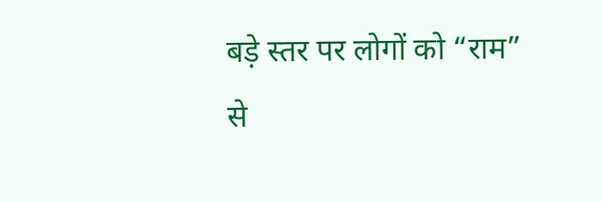बड़े स्तर पर लोगों को “राम” से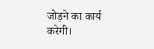जोड़ने का कार्य करेगी।